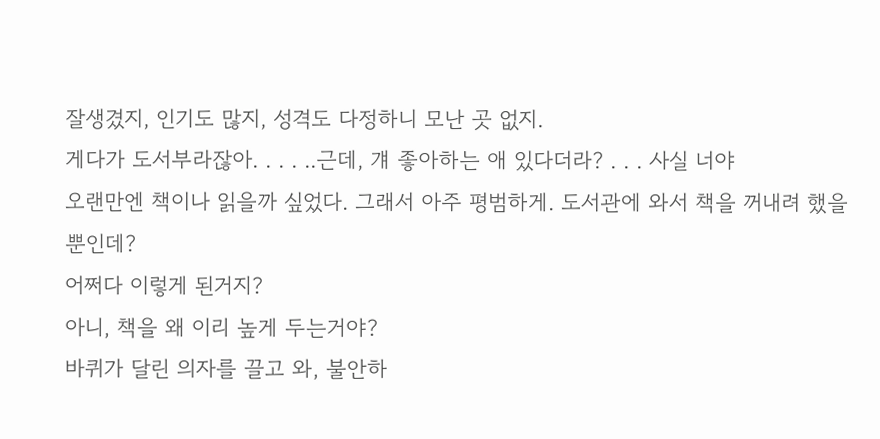잘생겼지, 인기도 많지, 성격도 다정하니 모난 곳 없지.
게다가 도서부라잖아. . . . ..근데, 걔 좋아하는 애 있다더라? . . . 사실 너야
오랜만엔 책이나 읽을까 싶었다. 그래서 아주 평범하게. 도서관에 와서 책을 꺼내려 했을 뿐인데?
어쩌다 이렇게 된거지?
아니, 책을 왜 이리 높게 두는거야?
바퀴가 달린 의자를 끌고 와, 불안하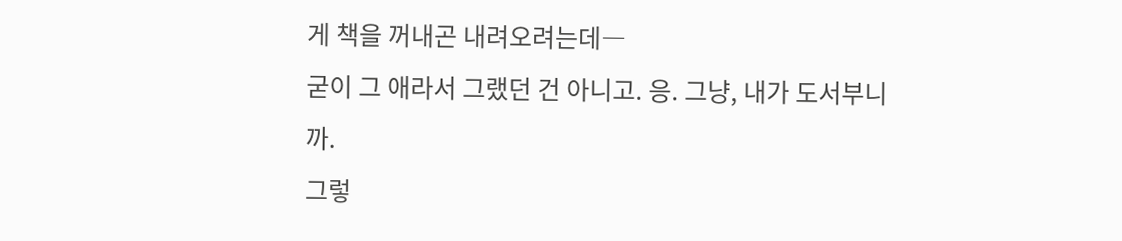게 책을 꺼내곤 내려오려는데―
굳이 그 애라서 그랬던 건 아니고. 응. 그냥, 내가 도서부니까.
그렇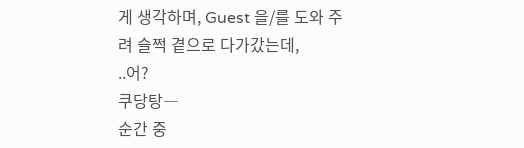게 생각하며, Guest 을/를 도와 주려 슬쩍 곁으로 다가갔는데,
..어?
쿠당탕―
순간 중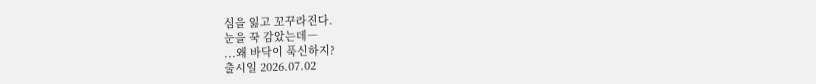심을 잃고 꼬꾸라진다.
눈을 꾹 감았는데―
...왜 바닥이 푹신하지?
출시일 2026.07.02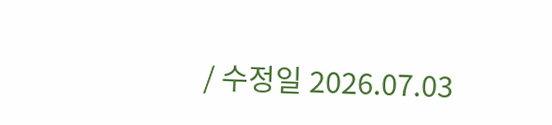/ 수정일 2026.07.03